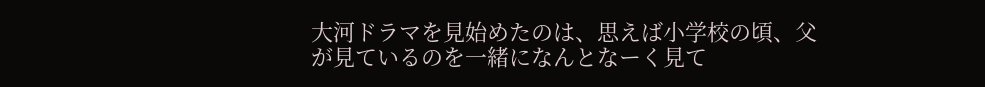大河ドラマを見始めたのは、思えば小学校の頃、父が見ているのを一緒になんとなーく見て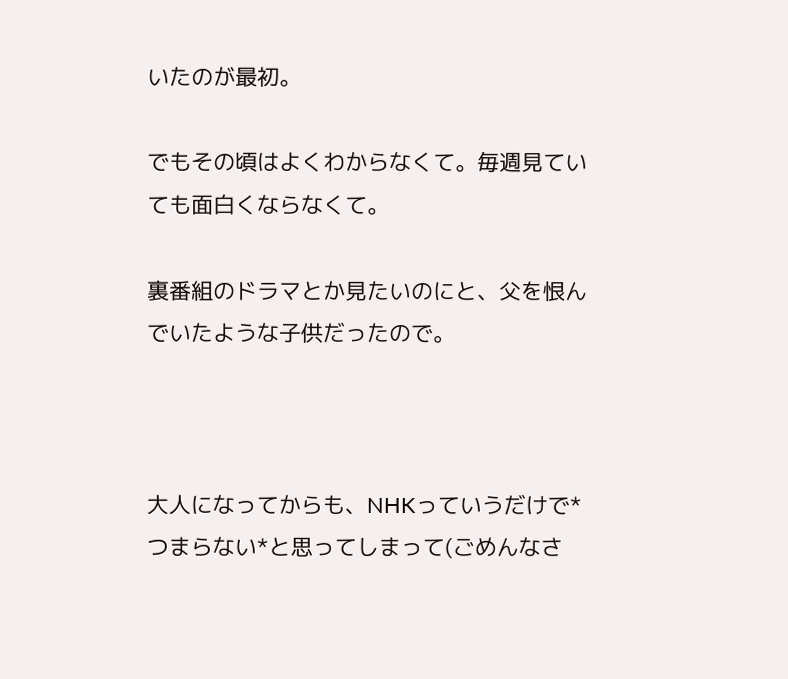いたのが最初。

でもその頃はよくわからなくて。毎週見ていても面白くならなくて。

裏番組のドラマとか見たいのにと、父を恨んでいたような子供だったので。



大人になってからも、NHKっていうだけで*つまらない*と思ってしまって(ごめんなさ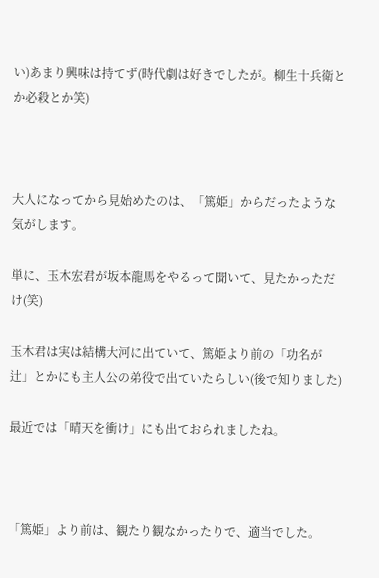い)あまり興味は持てず(時代劇は好きでしたが。柳生十兵衛とか必殺とか笑)



大人になってから見始めたのは、「篤姫」からだったような気がします。

単に、玉木宏君が坂本龍馬をやるって聞いて、見たかっただけ(笑)

玉木君は実は結構大河に出ていて、篤姫より前の「功名が辻」とかにも主人公の弟役で出ていたらしい(後で知りました)

最近では「晴天を衝け」にも出ておられましたね。



「篤姫」より前は、観たり観なかったりで、適当でした。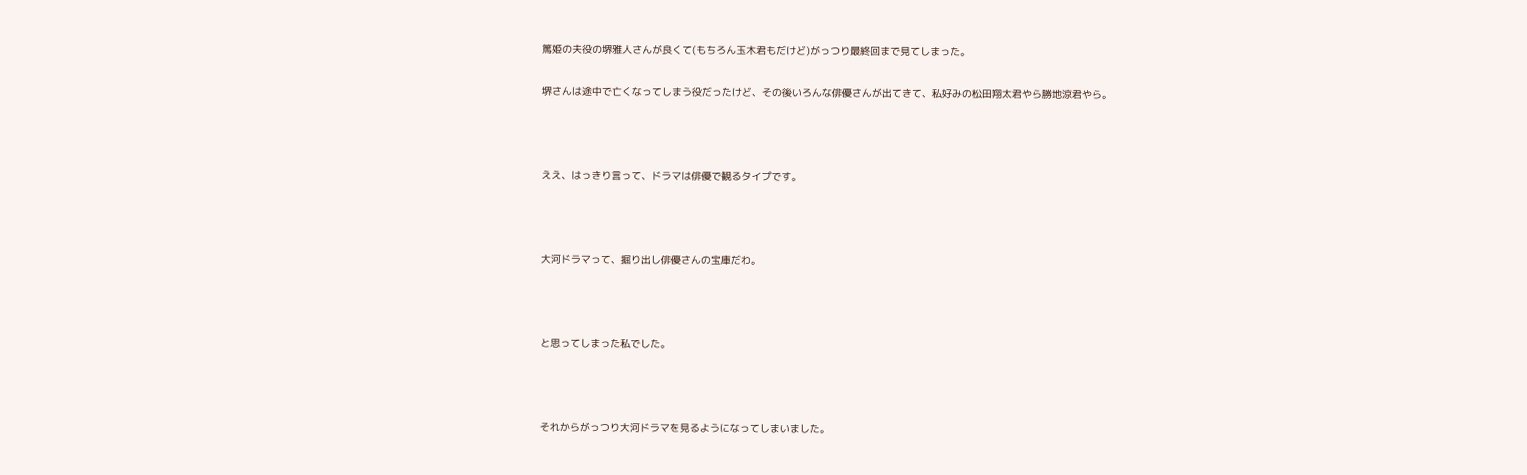篤姫の夫役の堺雅人さんが良くて(もちろん玉木君もだけど)がっつり最終回まで見てしまった。

堺さんは途中で亡くなってしまう役だったけど、その後いろんな俳優さんが出てきて、私好みの松田翔太君やら勝地涼君やら。



ええ、はっきり言って、ドラマは俳優で観るタイプです。



大河ドラマって、掘り出し俳優さんの宝庫だわ。



と思ってしまった私でした。



それからがっつり大河ドラマを見るようになってしまいました。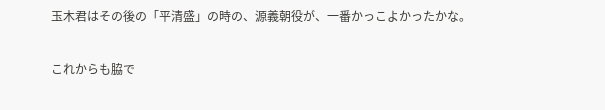玉木君はその後の「平清盛」の時の、源義朝役が、一番かっこよかったかな。

これからも脇で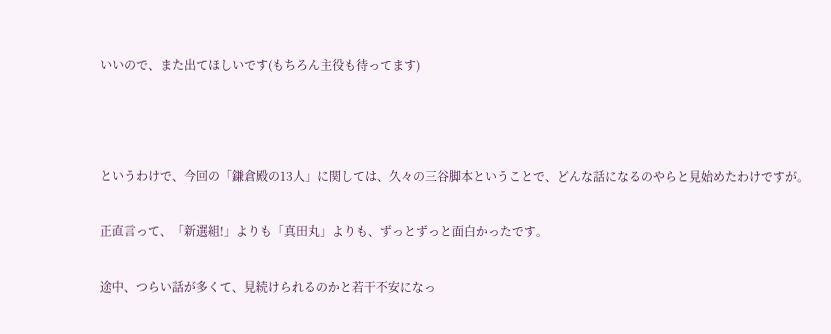いいので、また出てほしいです(もちろん主役も待ってます)



というわけで、今回の「鎌倉殿の13人」に関しては、久々の三谷脚本ということで、どんな話になるのやらと見始めたわけですが。

正直言って、「新選組!」よりも「真田丸」よりも、ずっとずっと面白かったです。

途中、つらい話が多くて、見続けられるのかと若干不安になっ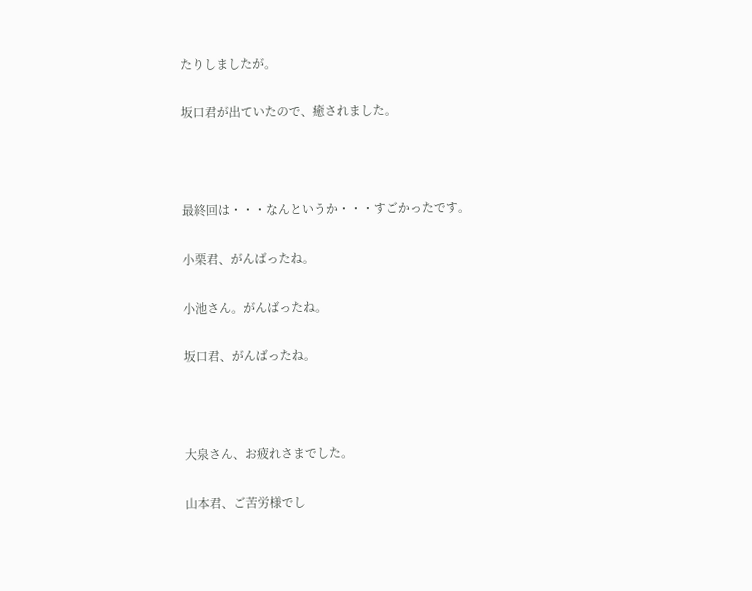たりしましたが。

坂口君が出ていたので、癒されました。



最終回は・・・なんというか・・・すごかったです。

小栗君、がんばったね。

小池さん。がんばったね。

坂口君、がんばったね。



大泉さん、お疲れさまでした。

山本君、ご苦労様でし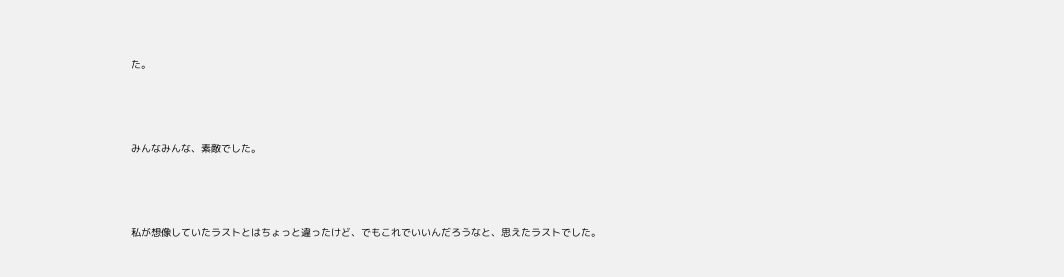た。



みんなみんな、素敵でした。



私が想像していたラストとはちょっと違ったけど、でもこれでいいんだろうなと、思えたラストでした。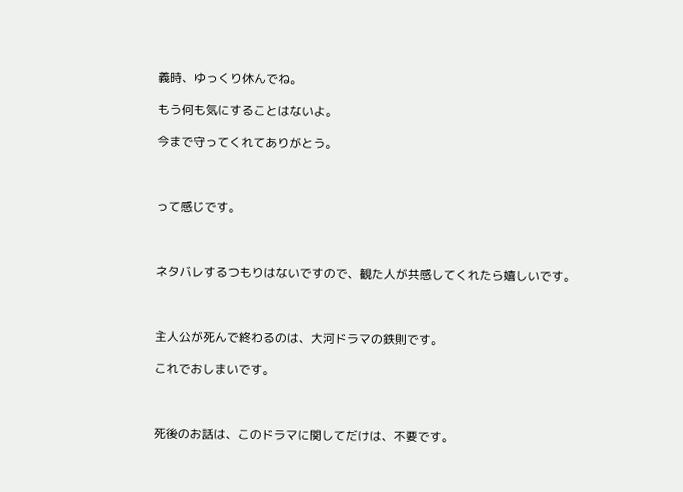義時、ゆっくり休んでね。

もう何も気にすることはないよ。

今まで守ってくれてありがとう。



って感じです。



ネタバレするつもりはないですので、観た人が共感してくれたら嬉しいです。



主人公が死んで終わるのは、大河ドラマの鉄則です。

これでおしまいです。



死後のお話は、このドラマに関してだけは、不要です。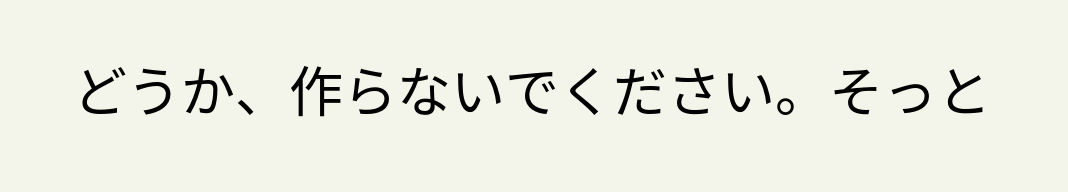どうか、作らないでください。そっと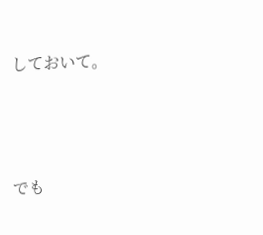しておいて。





でも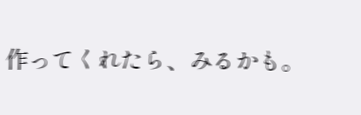作ってくれたら、みるかも。